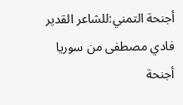أجنحة التمني:للشاعر القدير فادي مصطفى من سوريا
أجنحة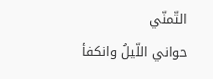التّمنّي
حواني اللّيلُ وانكفأ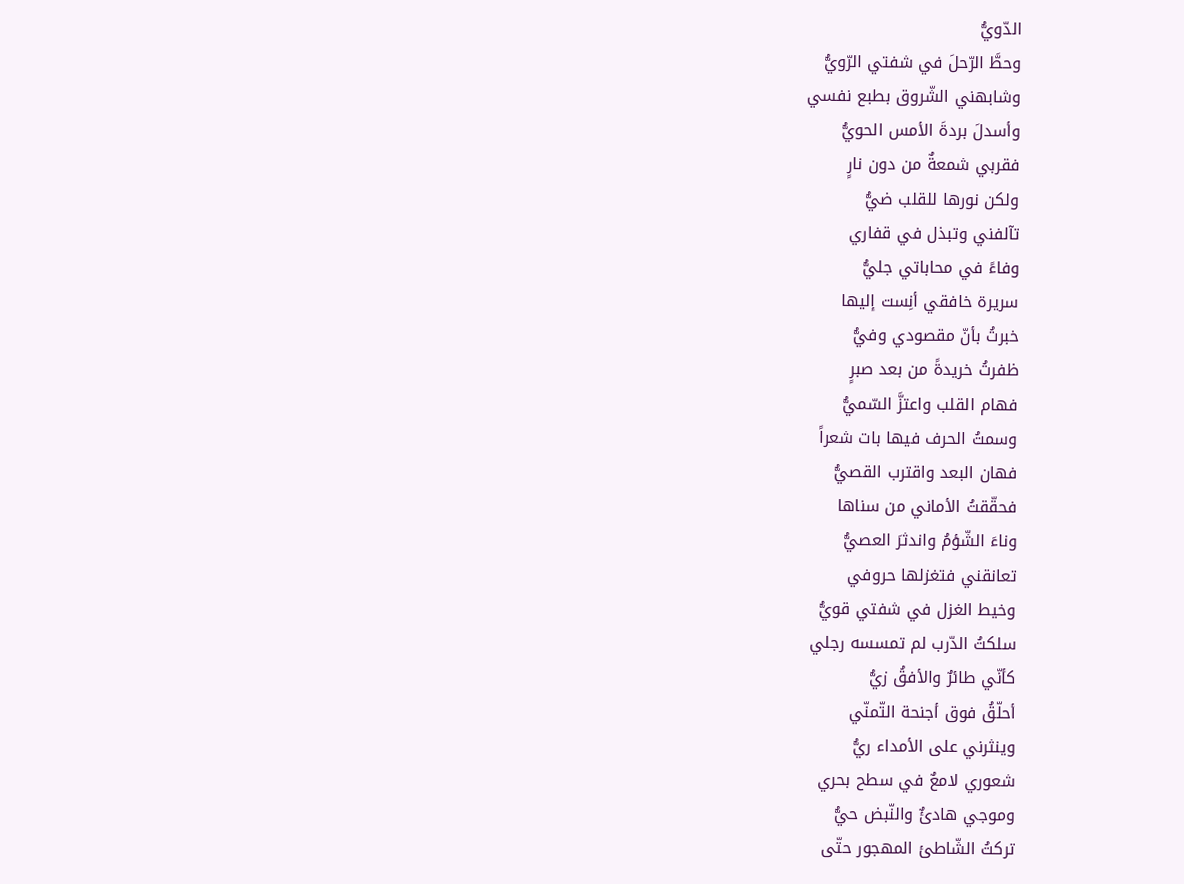الدّويُّ
وحطَّ الرّحلَ في شفتي الرّويُّ
وشابهني الشّروق بطبع نفسي
وأسدلَ بردةَ الأمس الحويُّ
فقربي شمعةٌ من دون نارٍ
ولكن نورها للقلب ضيُّ
تآلفني وتبذل في قفاري
وفاءً في محاباتي جليُّ
سريرة خافقي أنِست إليها
خبرتُ بأنّ مقصودي وفيُّ
ظفرتُ خريدةً من بعد صبرٍ
فهام القلب واعتزَّ السّميُّ
وسمتُ الحرف فيها بات شعراً
فهان البعد واقترب القصيُّ
فحقّقتُ الأماني من سناها
وناءَ الشّؤمُ واندثرَ العصيُّ
تعانقني فتغزلها حروفي
وخيط الغزل في شفتي قويُّ
سلكتُ الدّرب لم تمسسه رجلي
كأنّي طائرٌ والأفقُ زيُّ
أحلّقُ فوق أجنحة التّمنّي
وينثرني على الأمداء ريُّ
شعوري لامعٌ في سطح بحري
وموجي هادئٌ والنّبض حيُّ
تركتُ الشّاطئ المهجور حتّى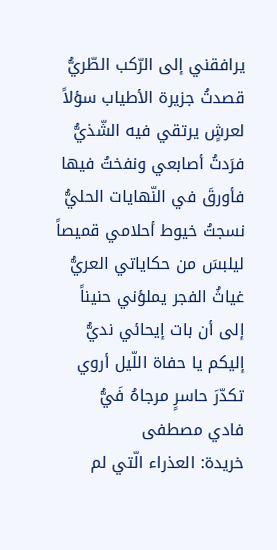يرافقني إلى الرّكب الطّريُّ
قصدتُ جزيرة الأطياب سؤلاً
لعرشٍ يرتقي فيه الشّذيُّ
فرَدتُ أصابعي ونفختُ فيها
فأورقَ في النّهايات الحليُّ
نسجتُ خيوط أحلامي قميصاً
ليلبسَ من حكاياتي العريُّ
غياثُ الفجر يملؤني حنيناً
إلى أن بات إيحائي نديُّ
إليكم يا حفاة اللّيل أروي
تكدّرَ حاسرٍ مرجاهُ فَيُّ
فادي مصطفى
خريدة: العذراء الّتي لم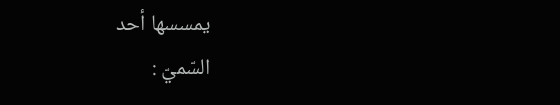يمسسها أحد
السّميّ :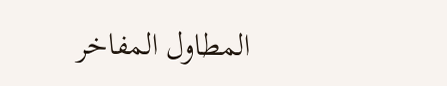المطاول المفاخر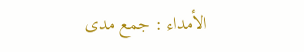الأمداء : جمع مدى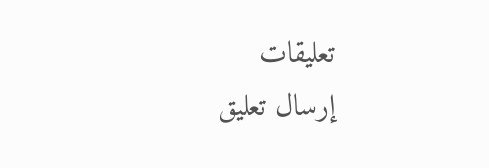تعليقات
إرسال تعليق